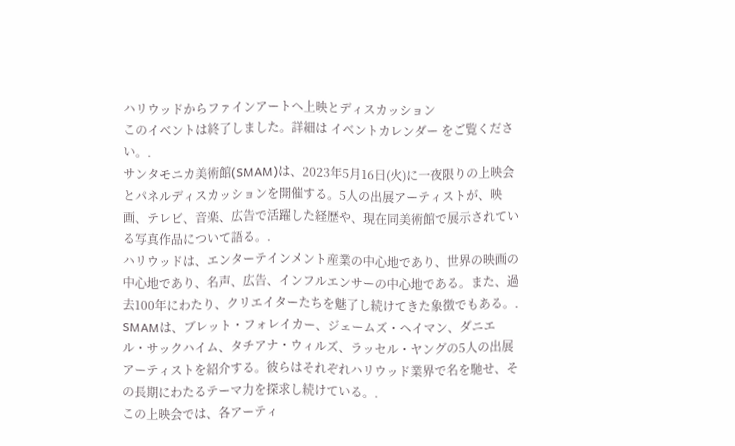ハリウッドからファインアートへ上映とディスカッション
このイベントは終了しました。詳細は イベントカレンダー をご覧ください。.
サンタモニカ美術館(SMAM)は、2023年5月16日(火)に一夜限りの上映会とパネルディスカッションを開催する。5人の出展アーティストが、映画、テレビ、音楽、広告で活躍した経歴や、現在同美術館で展示されている写真作品について語る。.
ハリウッドは、エンターテインメント産業の中心地であり、世界の映画の中心地であり、名声、広告、インフルエンサーの中心地である。また、過去100年にわたり、クリエイターたちを魅了し続けてきた象徴でもある。.
SMAMは、ブレット・フォレイカー、ジェームズ・ヘイマン、ダニエル・サックハイム、タチアナ・ウィルズ、ラッセル・ヤングの5人の出展アーティストを紹介する。彼らはそれぞれハリウッド業界で名を馳せ、その長期にわたるテーマ力を探求し続けている。.
この上映会では、各アーティ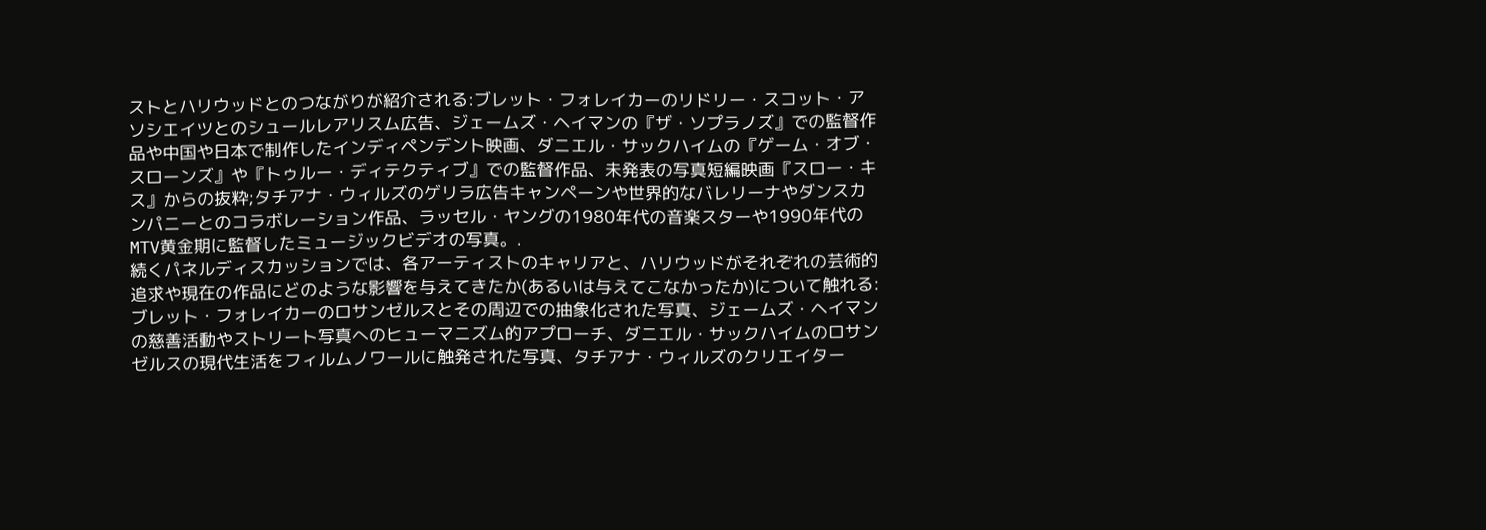ストとハリウッドとのつながりが紹介される:ブレット・フォレイカーのリドリー・スコット・アソシエイツとのシュールレアリスム広告、ジェームズ・ヘイマンの『ザ・ソプラノズ』での監督作品や中国や日本で制作したインディペンデント映画、ダニエル・サックハイムの『ゲーム・オブ・スローンズ』や『トゥルー・ディテクティブ』での監督作品、未発表の写真短編映画『スロー・キス』からの抜粋;タチアナ・ウィルズのゲリラ広告キャンペーンや世界的なバレリーナやダンスカンパニーとのコラボレーション作品、ラッセル・ヤングの1980年代の音楽スターや1990年代のMTV黄金期に監督したミュージックビデオの写真。.
続くパネルディスカッションでは、各アーティストのキャリアと、ハリウッドがそれぞれの芸術的追求や現在の作品にどのような影響を与えてきたか(あるいは与えてこなかったか)について触れる:ブレット・フォレイカーのロサンゼルスとその周辺での抽象化された写真、ジェームズ・ヘイマンの慈善活動やストリート写真へのヒューマニズム的アプローチ、ダニエル・サックハイムのロサンゼルスの現代生活をフィルムノワールに触発された写真、タチアナ・ウィルズのクリエイター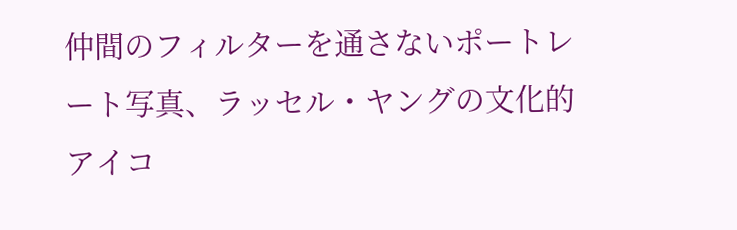仲間のフィルターを通さないポートレート写真、ラッセル・ヤングの文化的アイコ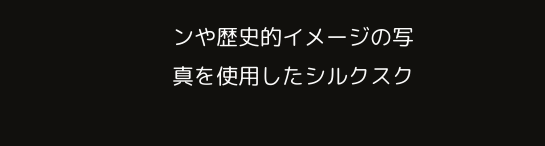ンや歴史的イメージの写真を使用したシルクスク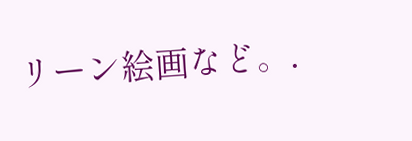リーン絵画など。.